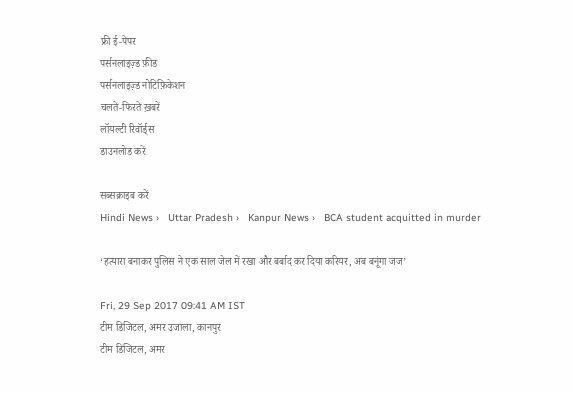फ्री ई-पेपर
पर्सनलाइज़्ड फ़ीड
पर्सनलाइज़्ड नोटिफ़िकेशन
चलते-फिरते ख़बरें
लॉयल्टी रिवॉर्ड्स
डाउनलोड करें

सब्सक्राइब करें
Hindi News ›   Uttar Pradesh ›   Kanpur News ›   BCA student acquitted in murder

‘हत्यारा बनाकर पुलिस ने एक साल जेल में रखा और बर्बाद कर दिया करियर, अब बनूंगा जज’

Fri, 29 Sep 2017 09:41 AM IST
टीम डिजिटल, अमर उजाला, कानपुर
टीम डिजिटल, अमर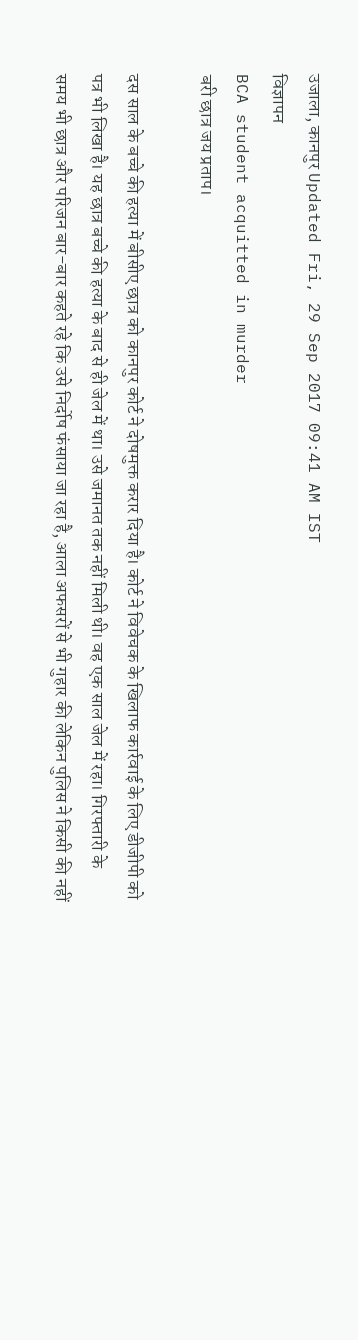उजाला, कानपुर Updated Fri, 29 Sep 2017 09:41 AM IST
विज्ञापन
BCA student acquitted in murder
बरी छात्र जय प्रताप।

दस साल के बच्चे की हत्या में बीसीए छात्र को कानपुर कोर्ट ने दोषमुक्त करार दिया है। कोर्ट ने विवेचक के खिलाफ कार्रवाई के लिए डीजीपी को पत्र भी लिखा है। यह छात्र बच्चे की हत्या के बाद से ही जेल में था। उसे जमानत तक नहीं मिली थी। वह एक साल जेल में रहा। गिरफ्तारी के समय भी छात्र और परिजन बार-बार कहते रहे कि उसे निर्दोष फंसाया जा रहा है, आला अफसरों से भी गुहार की लेकिन पुलिस ने किसी की नहीं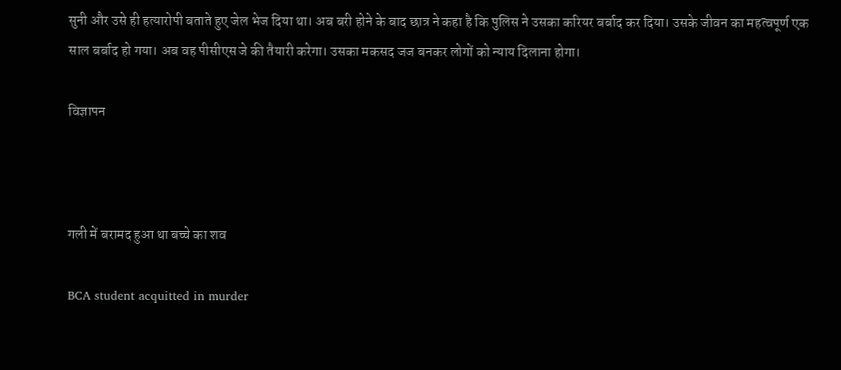सुनी और उसे ही हत्यारोपी बताते हुए जेल भेज दिया था। अब बरी होने के बाद छात्र ने कहा है कि पुलिस ने उसका करियर बर्बाद कर दिया। उसके जीवन का महत्वपूर्ण एक साल बर्बाद हो गया। अब वह पीसीएस जे की तैयारी करेगा। उसका मकसद जज बनकर लोगों को न्याय दिलाना होगा।

विज्ञापन



गली में बरामद हुआ था बच्चे का शव

BCA student acquitted in murder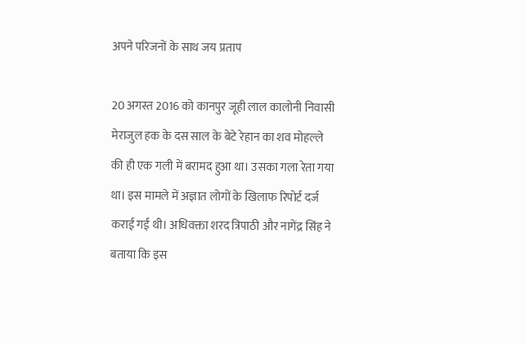अपने परिजनों के साथ जय प्रताप

20 अगस्त 2016 को कानपुर जूही लाल कालोनी निवासी मेराजुल हक के दस साल के बेटे रेहान का शव मोहल्ले की ही एक गली में बरामद हुआ था। उसका गला रेता गया था। इस मामले में अज्ञात लोगों के खिलाफ रिपोर्ट दर्ज कराई गई थी। अधिवक्ता शरद त्रिपाठी और नागेंद्र सिंह ने बताया कि इस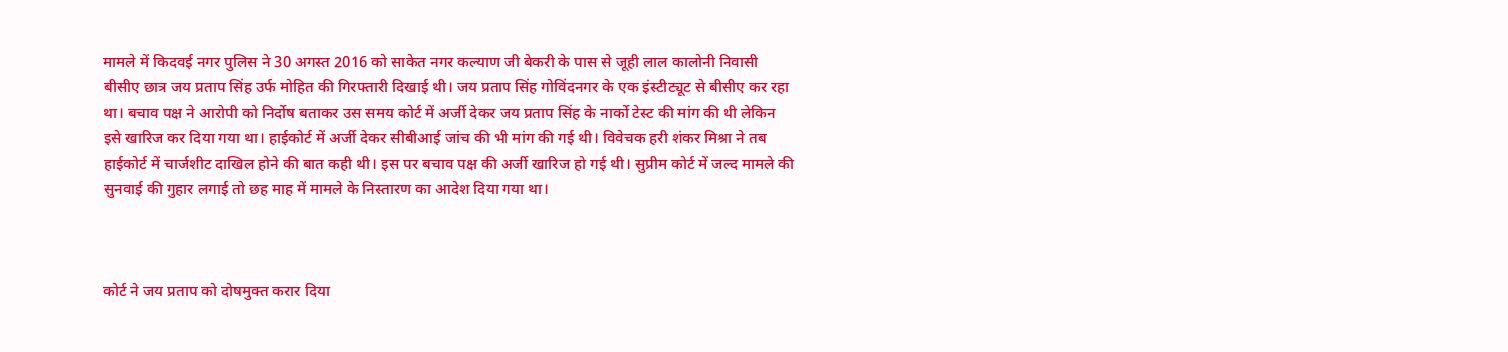मामले में किदवई नगर पुलिस ने 30 अगस्त 2016 को साकेत नगर कल्याण जी बेकरी के पास से जूही लाल कालोनी निवासी बीसीए छात्र जय प्रताप सिंह उर्फ मोहित की गिरफ्तारी दिखाई थी। जय प्रताप सिंह गोविंदनगर के एक इंस्टीट्यूट से बीसीए कर रहा था। बचाव पक्ष ने आरोपी को निर्दोष बताकर उस समय कोर्ट में अर्जी देकर जय प्रताप सिंह के नार्को टेस्ट की मांग की थी लेकिन इसे खारिज कर दिया गया था। हाईकोर्ट में अर्जी देकर सीबीआई जांच की भी मांग की गई थी। विवेचक हरी शंकर मिश्रा ने तब हाईकोर्ट में चार्जशीट दाखिल होने की बात कही थी। इस पर बचाव पक्ष की अर्जी खारिज हो गई थी। सुप्रीम कोर्ट में जल्द मामले की सुनवाई की गुहार लगाई तो छह माह में मामले के निस्तारण का आदेश दिया गया था।



कोर्ट ने जय प्रताप को दोषमुक्त करार दिया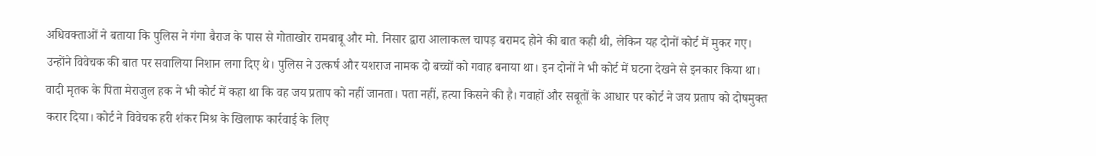अधिवक्ताओं ने बताया कि पुलिस ने गंगा बैराज के पास से गोताखोर रामबाबू और मो. निसार द्वारा आलाकत्ल चापड़ बरामद होने की बात कही थी, लेकिन यह दोनों कोर्ट में मुकर गए। उन्होंने विवेचक की बात पर सवालिया निशान लगा दिए थे। पुलिस ने उत्कर्ष और यशराज नामक दो बच्चों को गवाह बनाया था। इन दोनों ने भी कोर्ट में घटना देखने से इनकार किया था। वादी मृतक के पिता मेराजुल हक ने भी कोर्ट में कहा था कि वह जय प्रताप को नहीं जानता। पता नहीं, हत्या किसने की है। गवाहों और सबूतों के आधार पर कोर्ट ने जय प्रताप को दोषमुक्त करार दिया। कोर्ट ने विवेचक हरी शंकर मिश्र के खिलाफ कार्रवाई के लिए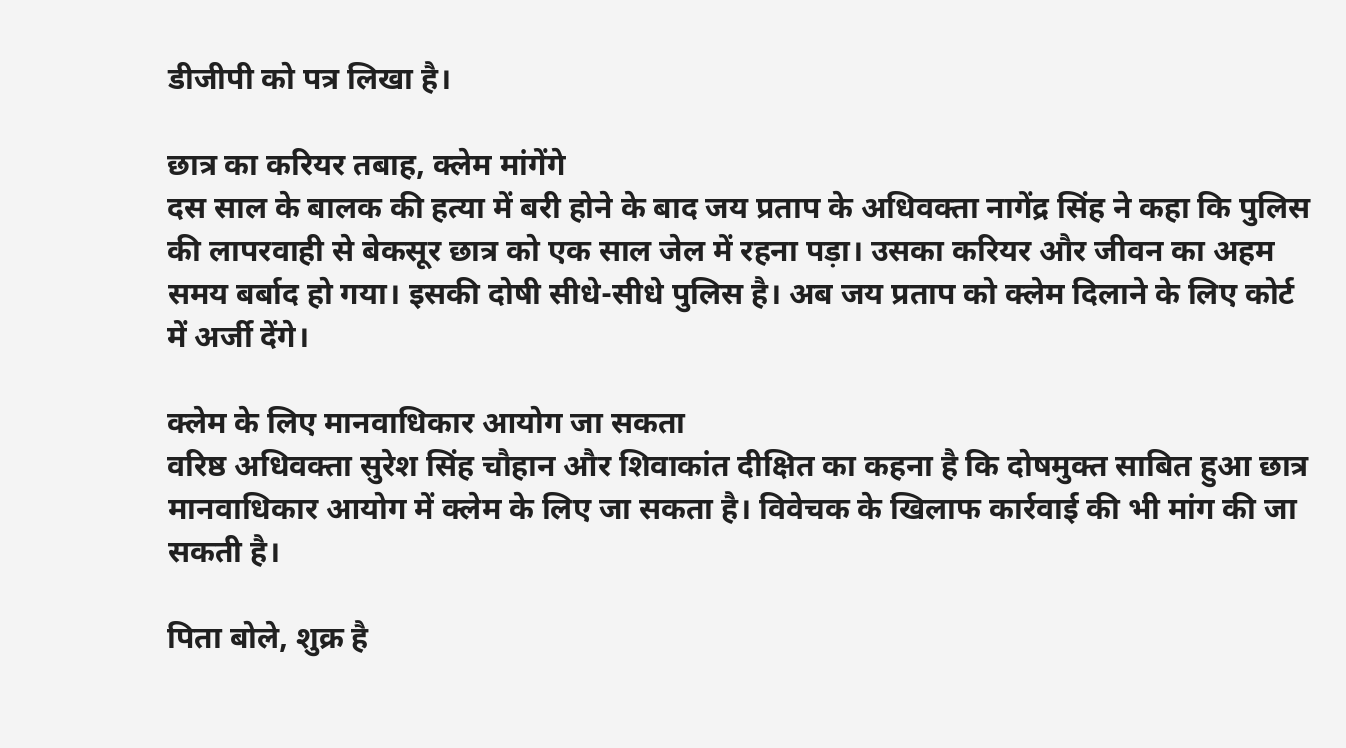डीजीपी को पत्र लिखा है।

छात्र का करियर तबाह, क्लेम मांगेंगे
दस साल के बालक की हत्या में बरी होने के बाद जय प्रताप के अधिवक्ता नागेंद्र सिंह ने कहा कि पुलिस की लापरवाही से बेकसूर छात्र को एक साल जेल में रहना पड़ा। उसका करियर और जीवन का अहम समय बर्बाद हो गया। इसकी दोषी सीधे-सीधे पुलिस है। अब जय प्रताप को क्लेम दिलाने के लिए कोर्ट में अर्जी देंगे।

क्लेम के लिए मानवाधिकार आयोग जा सकता
वरिष्ठ अधिवक्ता सुरेश सिंह चौहान और शिवाकांत दीक्षित का कहना है कि दोषमुक्त साबित हुआ छात्र मानवाधिकार आयोग में क्लेम के लिए जा सकता है। विवेचक के खिलाफ कार्रवाई की भी मांग की जा सकती है।

पिता बोले, शुक्र है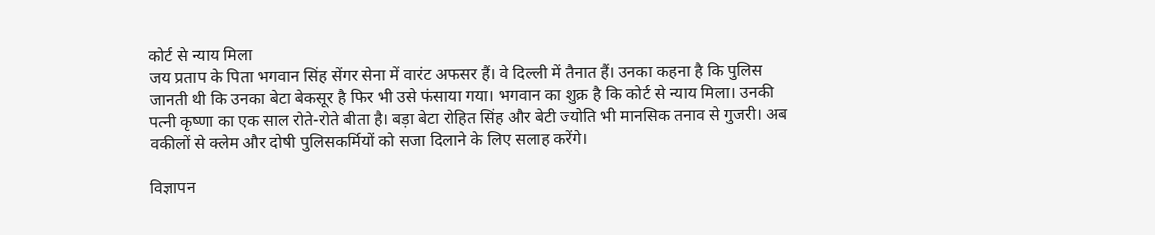कोर्ट से न्याय मिला
जय प्रताप के पिता भगवान सिंह सेंगर सेना में वारंट अफसर हैं। वे दिल्ली में तैनात हैं। उनका कहना है कि पुलिस जानती थी कि उनका बेटा बेकसूर है फिर भी उसे फंसाया गया। भगवान का शुक्र है कि कोर्ट से न्याय मिला। उनकी पत्नी कृष्णा का एक साल रोते-रोते बीता है। बड़ा बेटा रोहित सिंह और बेटी ज्योति भी मानसिक तनाव से गुजरी। अब वकीलों से क्लेम और दोषी पुलिसकर्मियों को सजा दिलाने के लिए सलाह करेंगे।

विज्ञापन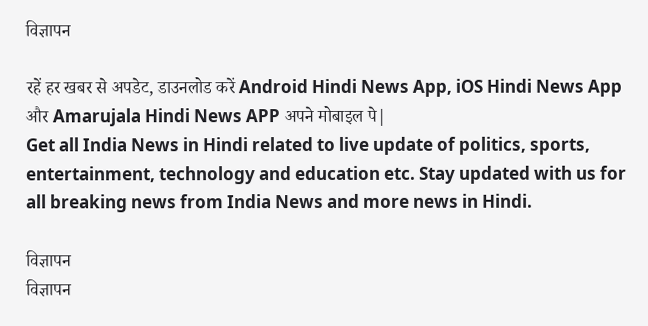विज्ञापन

रहें हर खबर से अपडेट, डाउनलोड करें Android Hindi News App, iOS Hindi News App और Amarujala Hindi News APP अपने मोबाइल पे|
Get all India News in Hindi related to live update of politics, sports, entertainment, technology and education etc. Stay updated with us for all breaking news from India News and more news in Hindi.

विज्ञापन
विज्ञापन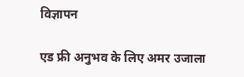विज्ञापन

एड फ्री अनुभव के लिए अमर उजाला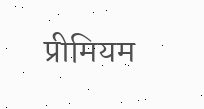प्रीमियम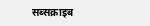सब्सक्राइब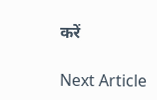करें

Next Article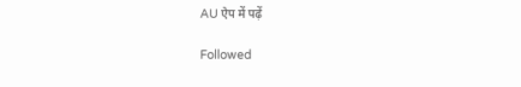AU ऐप में पढ़ें

Followed